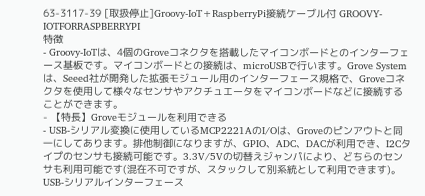63-3117-39 [取扱停止]Groovy-IoT+RaspberryPi接続ケーブル付 GROOVY-IOTFORRASPBERRYPI
特徴
- Groovy-IoTは、4個のGroveコネクタを搭載したマイコンボードとのインターフェース基板です。マイコンボードとの接続は、microUSBで行います。Grove Systemは、Seeed社が開発した拡張モジュール用のインターフェース規格で、Groveコネクタを使用して様々なセンサやアクチュエータをマイコンボードなどに接続することができます。
- 【特長】Groveモジュールを利用できる
- USB-シリアル変換に使用しているMCP2221AのI/Oは、Groveのピンアウトと同一にしてあります。排他制御になりますが、GPIO、ADC、DACが利用でき、I2Cタイプのセンサも接続可能です。3.3V/5Vの切替えジャンパにより、どちらのセンサも利用可能です(混在不可ですが、スタックして別系統として利用できます)。USB-シリアルインターフェース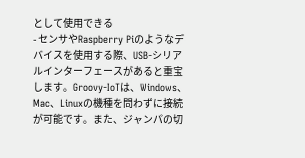として使用できる
- センサやRaspberry Piのようなデバイスを使用する際、USB-シリアルインターフェースがあると重宝します。Groovy-IoTは、Windows、Mac、Linuxの機種を問わずに接続が可能です。また、ジャンパの切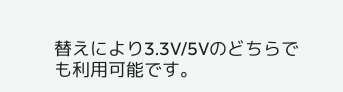替えにより3.3V/5Vのどちらでも利用可能です。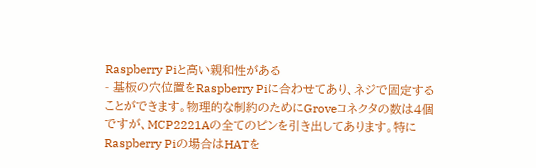Raspberry Piと高い親和性がある
- 基板の穴位置をRaspberry Piに合わせてあり、ネジで固定することができます。物理的な制約のためにGroveコネクタの数は4個ですが、MCP2221Aの全てのピンを引き出してあります。特にRaspberry Piの場合はHATを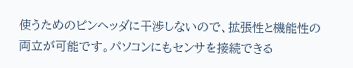使うためのピンヘッダに干渉しないので、拡張性と機能性の両立が可能です。パソコンにもセンサを接続できる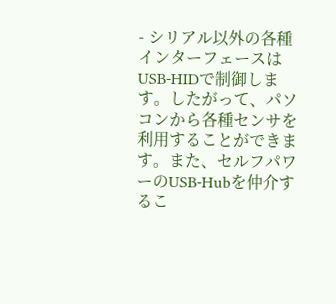- シリアル以外の各種インターフェースはUSB-HIDで制御します。したがって、パソコンから各種センサを利用することができます。また、セルフパワーのUSB-Hubを仲介するこ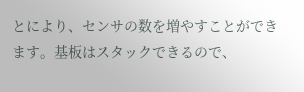とにより、センサの数を増やすことができます。基板はスタックできるので、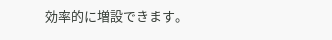効率的に増設できます。